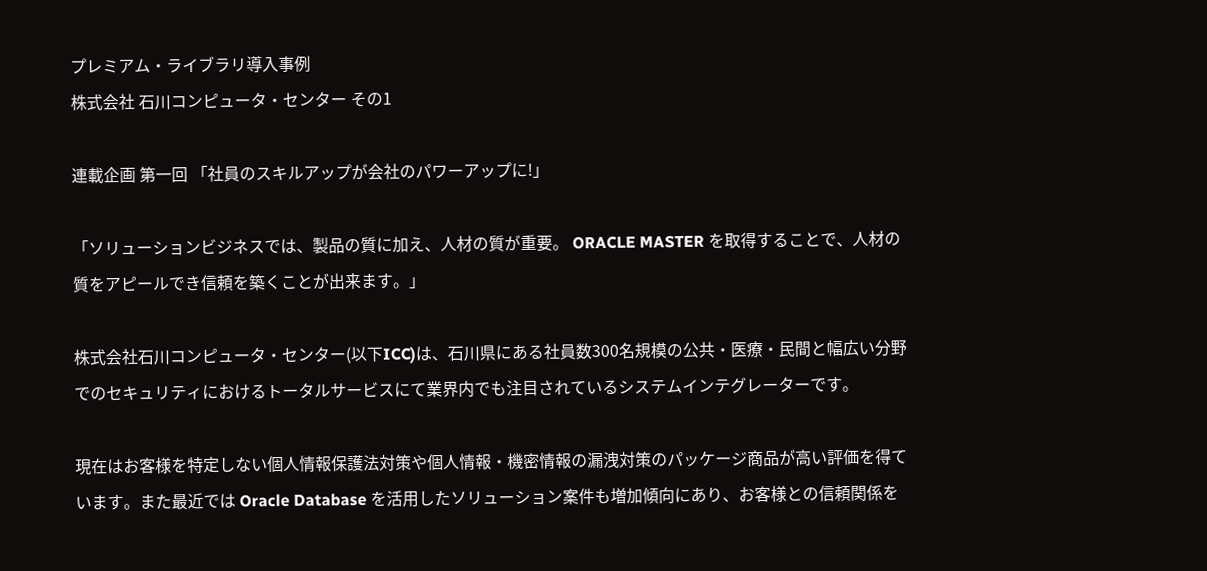プレミアム・ライブラリ導入事例
株式会社 石川コンピュータ・センター その1

連載企画 第一回 「社員のスキルアップが会社のパワーアップに!」

「ソリューションビジネスでは、製品の質に加え、人材の質が重要。 ORACLE MASTER を取得することで、人材の質をアピールでき信頼を築くことが出来ます。」

株式会社石川コンピュータ・センター(以下ICC)は、石川県にある社員数300名規模の公共・医療・民間と幅広い分野でのセキュリティにおけるトータルサービスにて業界内でも注目されているシステムインテグレーターです。

現在はお客様を特定しない個人情報保護法対策や個人情報・機密情報の漏洩対策のパッケージ商品が高い評価を得ています。また最近では Oracle Database を活用したソリューション案件も増加傾向にあり、お客様との信頼関係を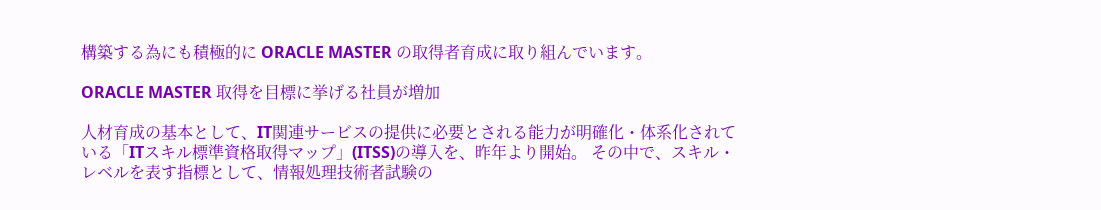構築する為にも積極的に ORACLE MASTER の取得者育成に取り組んでいます。

ORACLE MASTER 取得を目標に挙げる社員が増加

人材育成の基本として、IT関連サービスの提供に必要とされる能力が明確化・体系化されている「ITスキル標準資格取得マップ」(ITSS)の導入を、昨年より開始。 その中で、スキル・レベルを表す指標として、情報処理技術者試験の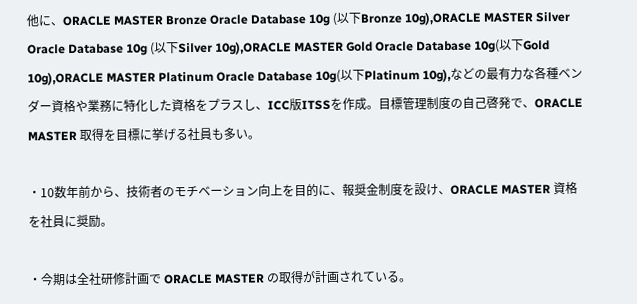他に、ORACLE MASTER Bronze Oracle Database 10g (以下Bronze 10g),ORACLE MASTER Silver Oracle Database 10g (以下Silver 10g),ORACLE MASTER Gold Oracle Database 10g(以下Gold 10g),ORACLE MASTER Platinum Oracle Database 10g(以下Platinum 10g),などの最有力な各種ベンダー資格や業務に特化した資格をプラスし、ICC版ITSSを作成。目標管理制度の自己啓発で、ORACLE MASTER 取得を目標に挙げる社員も多い。

・10数年前から、技術者のモチベーション向上を目的に、報奨金制度を設け、ORACLE MASTER 資格を社員に奨励。

・今期は全社研修計画で ORACLE MASTER の取得が計画されている。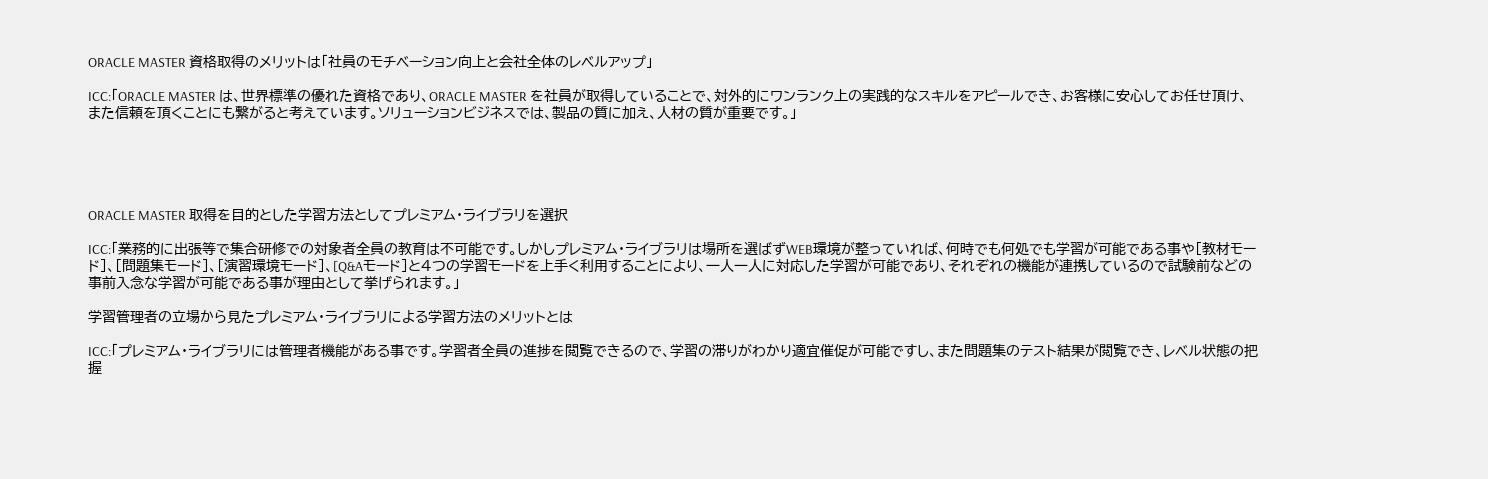ORACLE MASTER 資格取得のメリットは「社員のモチベーション向上と会社全体のレベルアップ」

ICC:「ORACLE MASTER は、世界標準の優れた資格であり、ORACLE MASTER を社員が取得していることで、対外的にワンランク上の実践的なスキルをアピールでき、お客様に安心してお任せ頂け、また信頼を頂くことにも繋がると考えています。ソリューションビジネスでは、製品の質に加え、人材の質が重要です。」





ORACLE MASTER 取得を目的とした学習方法としてプレミアム・ライブラリを選択

ICC:「業務的に出張等で集合研修での対象者全員の教育は不可能です。しかしプレミアム・ライブラリは場所を選ばずWEB環境が整っていれば、何時でも何処でも学習が可能である事や[教材モード]、[問題集モード]、[演習環境モード]、[Q&Aモード]と4つの学習モードを上手く利用することにより、一人一人に対応した学習が可能であり、それぞれの機能が連携しているので試験前などの事前入念な学習が可能である事が理由として挙げられます。」

学習管理者の立場から見たプレミアム・ライブラリによる学習方法のメリットとは

ICC:「プレミアム・ライブラリには管理者機能がある事です。学習者全員の進捗を閲覧できるので、学習の滞りがわかり適宜催促が可能ですし、また問題集のテスト結果が閲覧でき、レベル状態の把握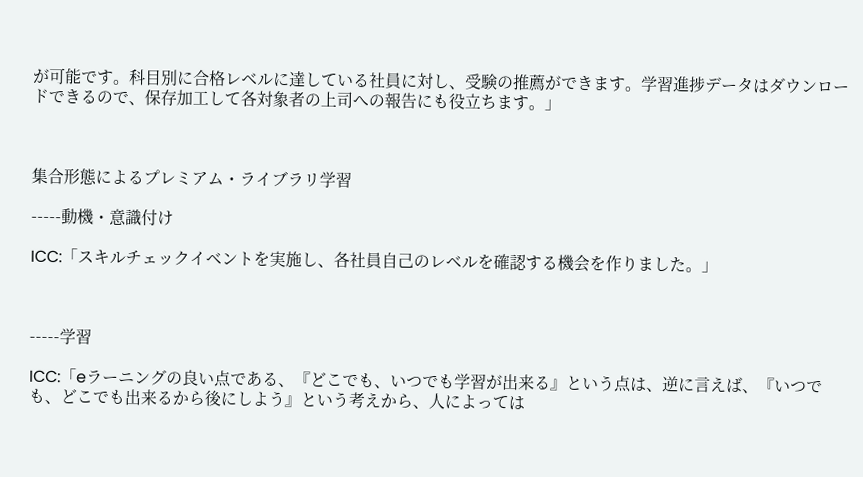が可能です。科目別に合格レベルに達している社員に対し、受験の推薦ができます。学習進捗データはダウンロードできるので、保存加工して各対象者の上司への報告にも役立ちます。」



集合形態によるプレミアム・ライブラリ学習

-----動機・意識付け

ICC:「スキルチェックイベントを実施し、各社員自己のレベルを確認する機会を作りました。」



-----学習

ICC:「eラーニングの良い点である、『どこでも、いつでも学習が出来る』という点は、逆に言えば、『いつでも、どこでも出来るから後にしよう』という考えから、人によっては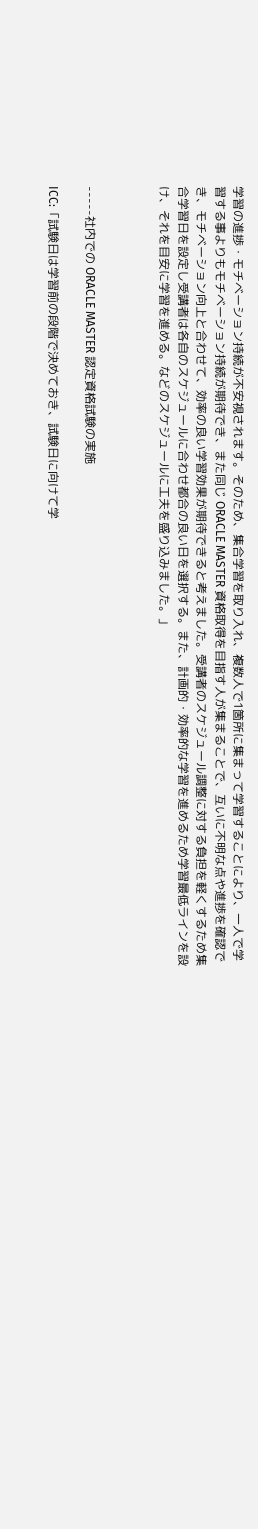学習の進捗・モチベーション持続が不安視されます。そのため、集合学習を取り入れ、複数人で1箇所に集まって学習することにより、一人で学習する事よりもモチベーション持続が期待でき、また同じ ORACLE MASTER 資格取得を目指す人が集まることで、互いに不明な点や進捗を確認でき、モチベーション向上と合わせて、効率の良い学習効果が期待できると考えました。受講者のスケジュール調整に対する負担を軽くするため集合学習日を設定し受講者は各自のスケジュールに合わせ都合の良い日を選択する。また、計画的・効率的な学習を進めるため学習最低ラインを設け、それを目安に学習を進める。などのスケジュールに工夫を盛り込みました。」



-----社内での ORACLE MASTER 認定資格試験の実施

ICC:「試験日は学習前の段階で決めておき、試験日に向けて学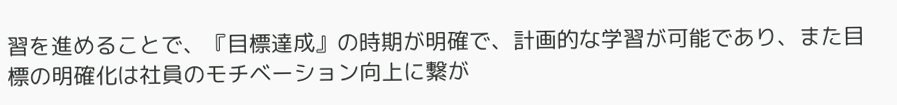習を進めることで、『目標達成』の時期が明確で、計画的な学習が可能であり、また目標の明確化は社員のモチベーション向上に繋が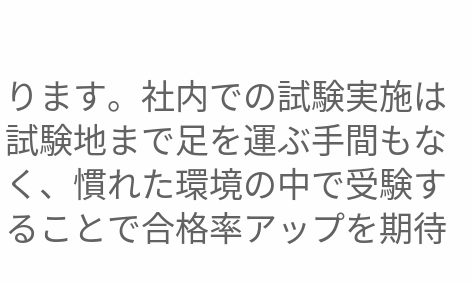ります。社内での試験実施は試験地まで足を運ぶ手間もなく、慣れた環境の中で受験することで合格率アップを期待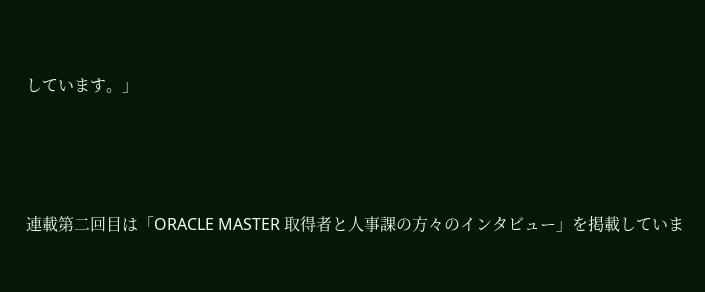しています。」





連載第二回目は「ORACLE MASTER 取得者と人事課の方々のインタビュー」を掲載していま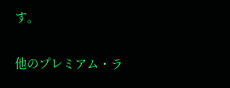す。

他のプレミアム・ラ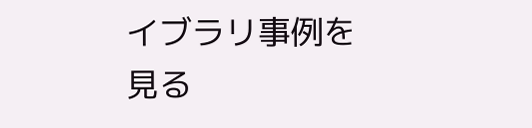イブラリ事例を見る